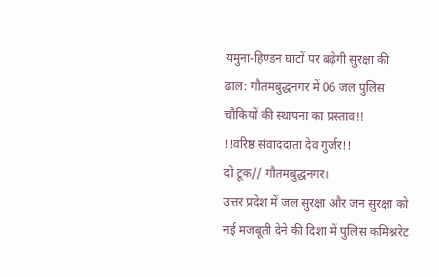यमुना-हिण्डन घाटों पर बढ़ेगी सुरक्षा की ढाल: गौतमबुद्धनगर में 06 जल पुलिस चौकियों की स्थापना का प्रस्ताव!!
!!वरिष्ठ संवाददाता देव गुर्जर!!
दो टूक// गौतमबुद्धनगर।
उत्तर प्रदेश में जल सुरक्षा और जन सुरक्षा को नई मजबूती देने की दिशा में पुलिस कमिश्नरेट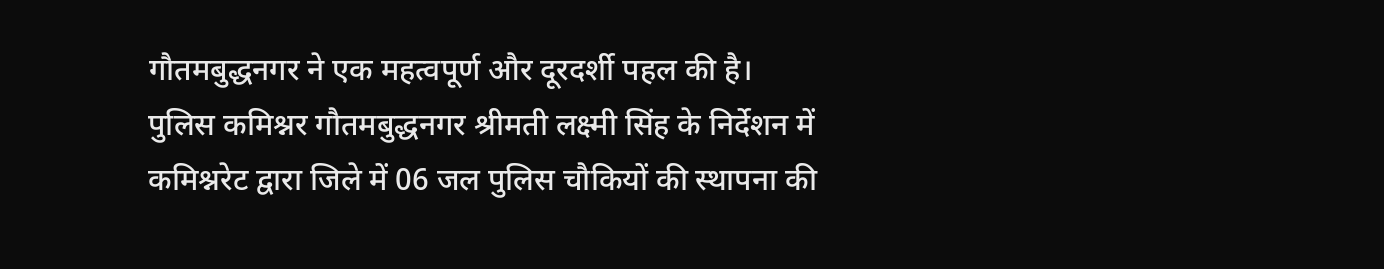गौतमबुद्धनगर ने एक महत्वपूर्ण और दूरदर्शी पहल की है। पुलिस कमिश्नर गौतमबुद्धनगर श्रीमती लक्ष्मी सिंह के निर्देशन में कमिश्नरेट द्वारा जिले में 06 जल पुलिस चौकियों की स्थापना की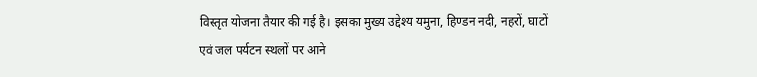विस्तृत योजना तैयार की गई है। इसका मुख्य उद्देश्य यमुना, हिण्डन नदी, नहरों, घाटों एवं जल पर्यटन स्थलों पर आने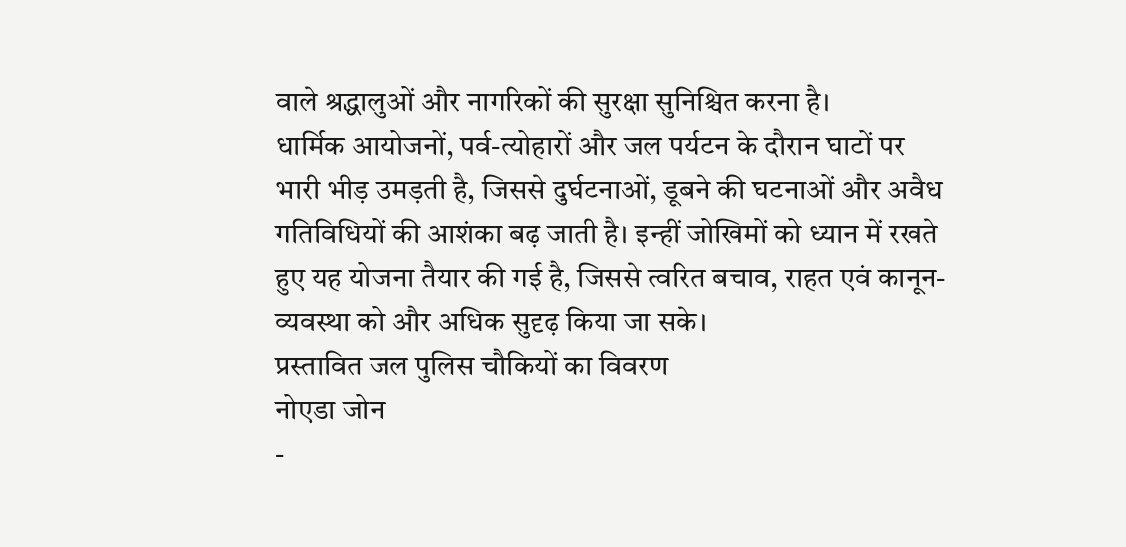वाले श्रद्धालुओं और नागरिकों की सुरक्षा सुनिश्चित करना है।
धार्मिक आयोजनों, पर्व-त्योहारों और जल पर्यटन के दौरान घाटों पर भारी भीड़ उमड़ती है, जिससे दुर्घटनाओं, डूबने की घटनाओं और अवैध गतिविधियों की आशंका बढ़ जाती है। इन्हीं जोखिमों को ध्यान में रखते हुए यह योजना तैयार की गई है, जिससे त्वरित बचाव, राहत एवं कानून-व्यवस्था को और अधिक सुदृढ़ किया जा सके।
प्रस्तावित जल पुलिस चौकियों का विवरण
नोएडा जोन
-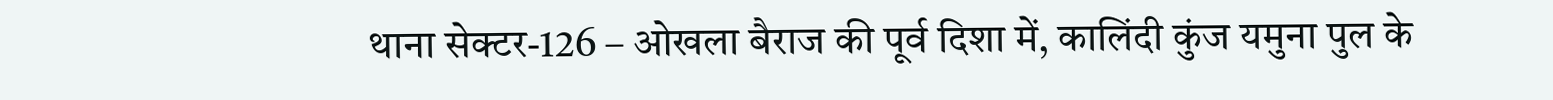थाना सेक्टर-126 – ओखला बैराज की पूर्व दिशा में, कालिंदी कुंज यमुना पुल के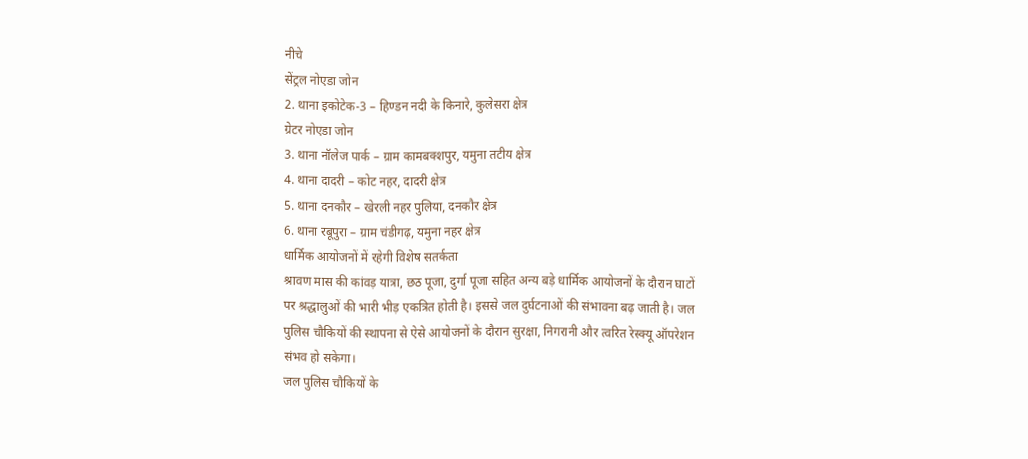नीचे
सेंट्रल नोएडा जोन
2. थाना इकोटेक-3 – हिण्डन नदी के किनारे, कुलेसरा क्षेत्र
ग्रेटर नोएडा जोन
3. थाना नॉलेज पार्क – ग्राम कामबक्शपुर, यमुना तटीय क्षेत्र
4. थाना दादरी – कोट नहर, दादरी क्षेत्र
5. थाना दनकौर – खेरली नहर पुलिया, दनकौर क्षेत्र
6. थाना रबूपुरा – ग्राम चंडीगढ़, यमुना नहर क्षेत्र
धार्मिक आयोजनों में रहेगी विशेष सतर्कता
श्रावण मास की कांवड़ यात्रा, छठ पूजा, दुर्गा पूजा सहित अन्य बड़े धार्मिक आयोजनों के दौरान घाटों पर श्रद्धालुओं की भारी भीड़ एकत्रित होती है। इससे जल दुर्घटनाओं की संभावना बढ़ जाती है। जल पुलिस चौकियों की स्थापना से ऐसे आयोजनों के दौरान सुरक्षा, निगरानी और त्वरित रेस्क्यू ऑपरेशन संभव हो सकेगा।
जल पुलिस चौकियों के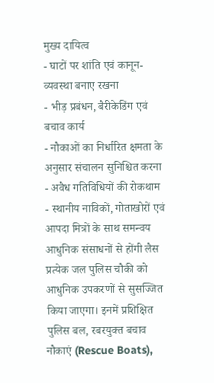मुख्य दायित्व
- घाटों पर शांति एवं कानून-व्यवस्था बनाए रखना
- भीड़ प्रबंधन, बैरीकेडिंग एवं बचाव कार्य
- नौकाओं का निर्धारित क्षमता के अनुसार संचालन सुनिश्चित करना
- अवैध गतिविधियों की रोकथाम
- स्थानीय नाविकों, गोताखोरों एवं आपदा मित्रों के साथ समन्वय
आधुनिक संसाधनों से होंगी लैस
प्रत्येक जल पुलिस चौकी को आधुनिक उपकरणों से सुसज्जित किया जाएगा। इनमें प्रशिक्षित पुलिस बल, रबरयुक्त बचाव नौकाएं (Rescue Boats),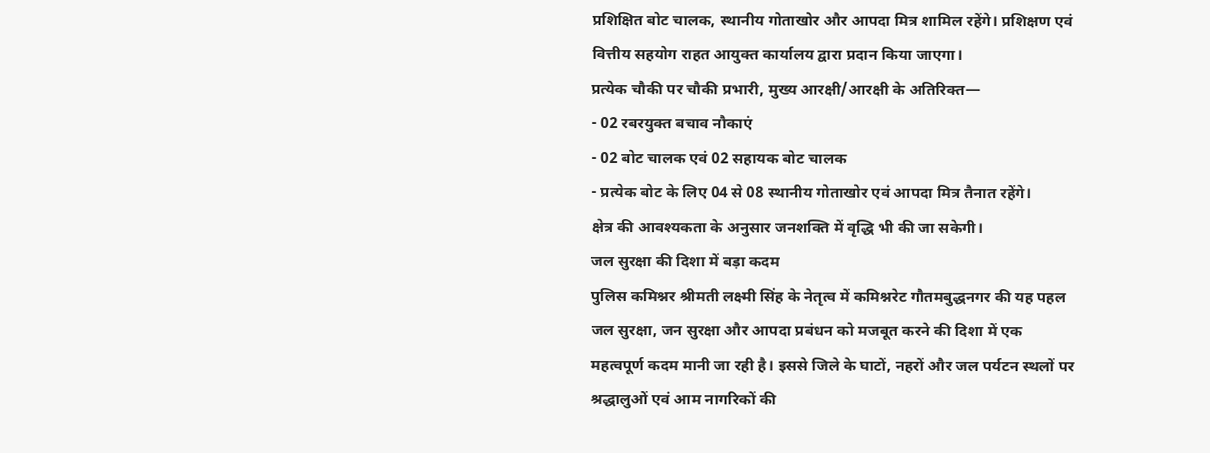प्रशिक्षित बोट चालक, स्थानीय गोताखोर और आपदा मित्र शामिल रहेंगे। प्रशिक्षण एवं वित्तीय सहयोग राहत आयुक्त कार्यालय द्वारा प्रदान किया जाएगा।
प्रत्येक चौकी पर चौकी प्रभारी, मुख्य आरक्षी/आरक्षी के अतिरिक्त—
- 02 रबरयुक्त बचाव नौकाएं
- 02 बोट चालक एवं 02 सहायक बोट चालक
- प्रत्येक बोट के लिए 04 से 08 स्थानीय गोताखोर एवं आपदा मित्र तैनात रहेंगे।
क्षेत्र की आवश्यकता के अनुसार जनशक्ति में वृद्धि भी की जा सकेगी।
जल सुरक्षा की दिशा में बड़ा कदम
पुलिस कमिश्नर श्रीमती लक्ष्मी सिंह के नेतृत्व में कमिश्नरेट गौतमबुद्धनगर की यह पहल जल सुरक्षा, जन सुरक्षा और आपदा प्रबंधन को मजबूत करने की दिशा में एक महत्वपूर्ण कदम मानी जा रही है। इससे जिले के घाटों, नहरों और जल पर्यटन स्थलों पर श्रद्धालुओं एवं आम नागरिकों की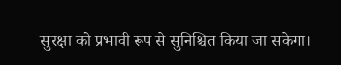सुरक्षा को प्रभावी रूप से सुनिश्चित किया जा सकेगा।